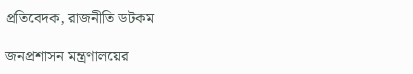প্রতিবেদক, রাজনীতি ডটকম

জনপ্রশাসন মন্ত্রণালয়ের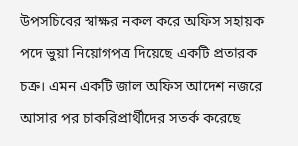উপসচিবের স্বাক্ষর নকল করে অফিস সহায়ক পদে ভুয়া নিয়োগপত্র দিয়েছে একটি প্রতারক চক্র। এমন একটি জাল অফিস আদেশ নজরে আসার পর চাকরিপ্রার্থীদের সতর্ক করেছে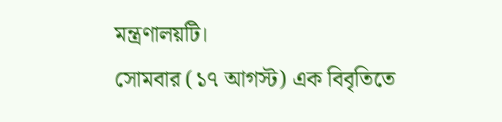মন্ত্রণালয়টি।
সোমবার (১৭ আগস্ট) এক বিবৃতিতে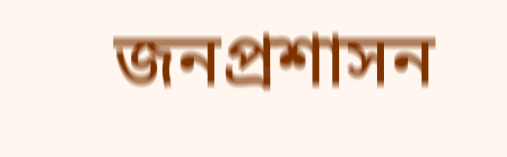জনপ্রশাসন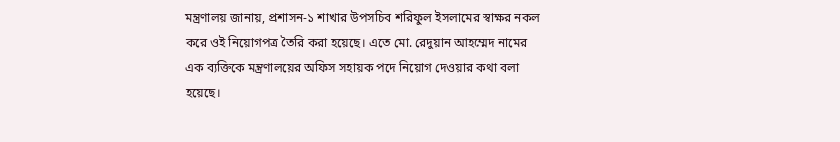মন্ত্রণালয় জানায়, প্রশাসন-১ শাখার উপসচিব শরিফুল ইসলামের স্বাক্ষর নকল করে ওই নিয়োগপত্র তৈরি করা হয়েছে। এতে মো. রেদুয়ান আহম্মেদ নামের এক ব্যক্তিকে মন্ত্রণালয়ের অফিস সহায়ক পদে নিয়োগ দেওয়ার কথা বলা হয়েছে।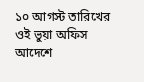১০ আগস্ট তারিখের ওই ভুয়া অফিস আদেশে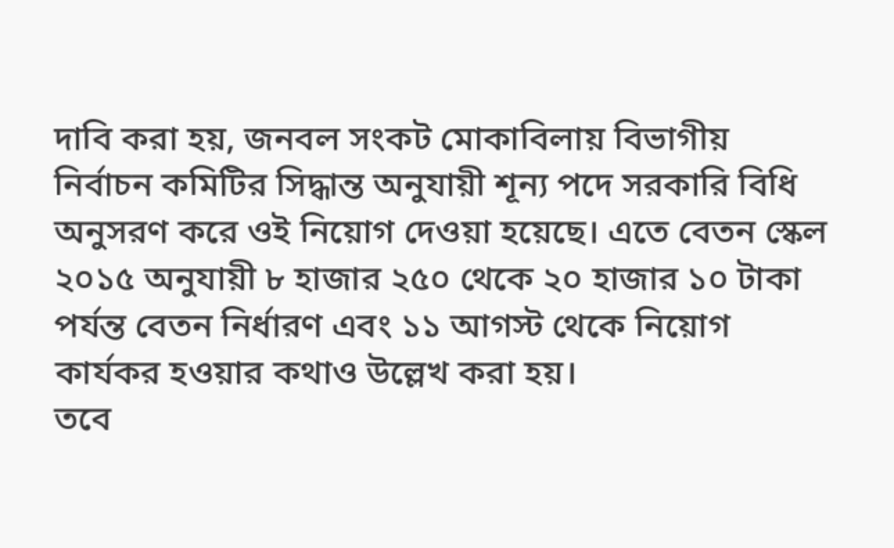দাবি করা হয়, জনবল সংকট মোকাবিলায় বিভাগীয় নির্বাচন কমিটির সিদ্ধান্ত অনুযায়ী শূন্য পদে সরকারি বিধি অনুসরণ করে ওই নিয়োগ দেওয়া হয়েছে। এতে বেতন স্কেল ২০১৫ অনুযায়ী ৮ হাজার ২৫০ থেকে ২০ হাজার ১০ টাকা পর্যন্ত বেতন নির্ধারণ এবং ১১ আগস্ট থেকে নিয়োগ কার্যকর হওয়ার কথাও উল্লেখ করা হয়।
তবে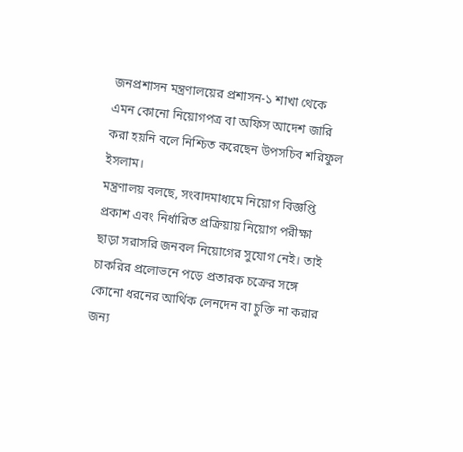জনপ্রশাসন মন্ত্রণালয়ের প্রশাসন-১ শাখা থেকে এমন কোনো নিয়োগপত্র বা অফিস আদেশ জারি করা হয়নি বলে নিশ্চিত করেছেন উপসচিব শরিফুল ইসলাম।
মন্ত্রণালয় বলছে, সংবাদমাধ্যমে নিয়োগ বিজ্ঞপ্তি প্রকাশ এবং নির্ধারিত প্রক্রিয়ায় নিয়োগ পরীক্ষা ছাড়া সরাসরি জনবল নিয়োগের সুযোগ নেই। তাই চাকরির প্রলোভনে পড়ে প্রতারক চক্রের সঙ্গে কোনো ধরনের আর্থিক লেনদেন বা চুক্তি না করার জন্য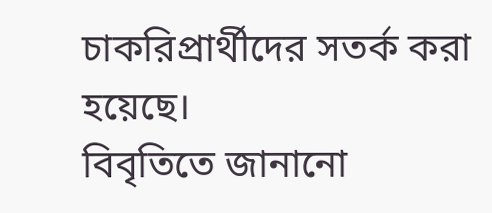চাকরিপ্রার্থীদের সতর্ক করা হয়েছে।
বিবৃতিতে জানানো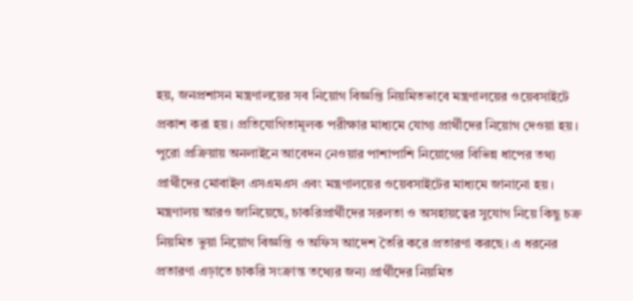হয়, জনপ্রশাসন মন্ত্রণালয়ের সব নিয়োগ বিজ্ঞপ্তি নিয়মিতভাবে মন্ত্রণালয়ের ওয়েবসাইটে প্রকাশ করা হয়। প্রতিযোগিতামূলক পরীক্ষার মাধ্যমে যোগ্য প্রার্থীদের নিয়োগ দেওয়া হয়। পুরো প্রক্রিয়ায় অনলাইনে আবেদন নেওয়ার পাশাপাশি নিয়োগের বিভিন্ন ধাপের তথ্য প্রার্থীদের মোবাইল এসএমএস এবং মন্ত্রণালয়ের ওয়েবসাইটের মাধ্যমে জানানো হয়।
মন্ত্রণালয় আরও জানিয়েছে, চাকরিপ্রার্থীদের সরলতা ও অসহায়ত্বের সুযোগ নিয়ে কিছু চক্র নিয়মিত ভুয়া নিয়োগ বিজ্ঞপ্তি ও অফিস আদেশ তৈরি করে প্রতারণা করছে। এ ধরনের প্রতারণা এড়াতে চাকরি সংক্রান্ত তথ্যের জন্য প্রার্থীদের নিয়মিত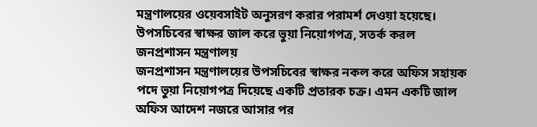মন্ত্রণালয়ের ওয়েবসাইট অনুসরণ করার পরামর্শ দেওয়া হয়েছে।
উপসচিবের স্বাক্ষর জাল করে ভুয়া নিয়োগপত্র, সতর্ক করল জনপ্রশাসন মন্ত্রণালয়
জনপ্রশাসন মন্ত্রণালয়ের উপসচিবের স্বাক্ষর নকল করে অফিস সহায়ক পদে ভুয়া নিয়োগপত্র দিয়েছে একটি প্রতারক চক্র। এমন একটি জাল অফিস আদেশ নজরে আসার পর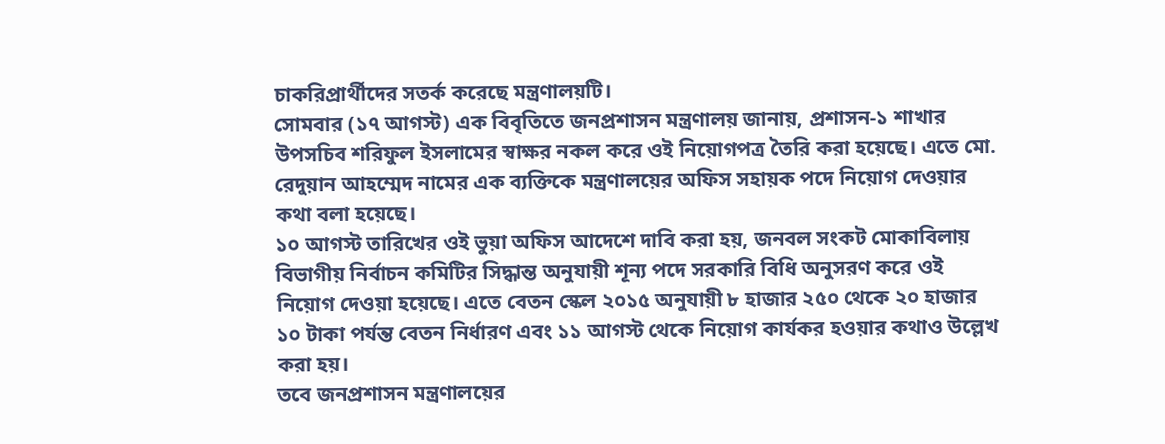চাকরিপ্রার্থীদের সতর্ক করেছে মন্ত্রণালয়টি।
সোমবার (১৭ আগস্ট) এক বিবৃতিতে জনপ্রশাসন মন্ত্রণালয় জানায়, প্রশাসন-১ শাখার উপসচিব শরিফুল ইসলামের স্বাক্ষর নকল করে ওই নিয়োগপত্র তৈরি করা হয়েছে। এতে মো. রেদুয়ান আহম্মেদ নামের এক ব্যক্তিকে মন্ত্রণালয়ের অফিস সহায়ক পদে নিয়োগ দেওয়ার কথা বলা হয়েছে।
১০ আগস্ট তারিখের ওই ভুয়া অফিস আদেশে দাবি করা হয়, জনবল সংকট মোকাবিলায় বিভাগীয় নির্বাচন কমিটির সিদ্ধান্ত অনুযায়ী শূন্য পদে সরকারি বিধি অনুসরণ করে ওই নিয়োগ দেওয়া হয়েছে। এতে বেতন স্কেল ২০১৫ অনুযায়ী ৮ হাজার ২৫০ থেকে ২০ হাজার ১০ টাকা পর্যন্ত বেতন নির্ধারণ এবং ১১ আগস্ট থেকে নিয়োগ কার্যকর হওয়ার কথাও উল্লেখ করা হয়।
তবে জনপ্রশাসন মন্ত্রণালয়ের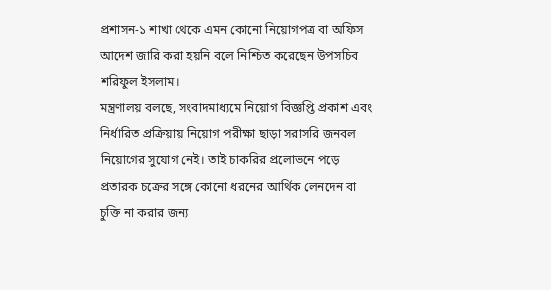প্রশাসন-১ শাখা থেকে এমন কোনো নিয়োগপত্র বা অফিস আদেশ জারি করা হয়নি বলে নিশ্চিত করেছেন উপসচিব শরিফুল ইসলাম।
মন্ত্রণালয় বলছে, সংবাদমাধ্যমে নিয়োগ বিজ্ঞপ্তি প্রকাশ এবং নির্ধারিত প্রক্রিয়ায় নিয়োগ পরীক্ষা ছাড়া সরাসরি জনবল নিয়োগের সুযোগ নেই। তাই চাকরির প্রলোভনে পড়ে প্রতারক চক্রের সঙ্গে কোনো ধরনের আর্থিক লেনদেন বা চুক্তি না করার জন্য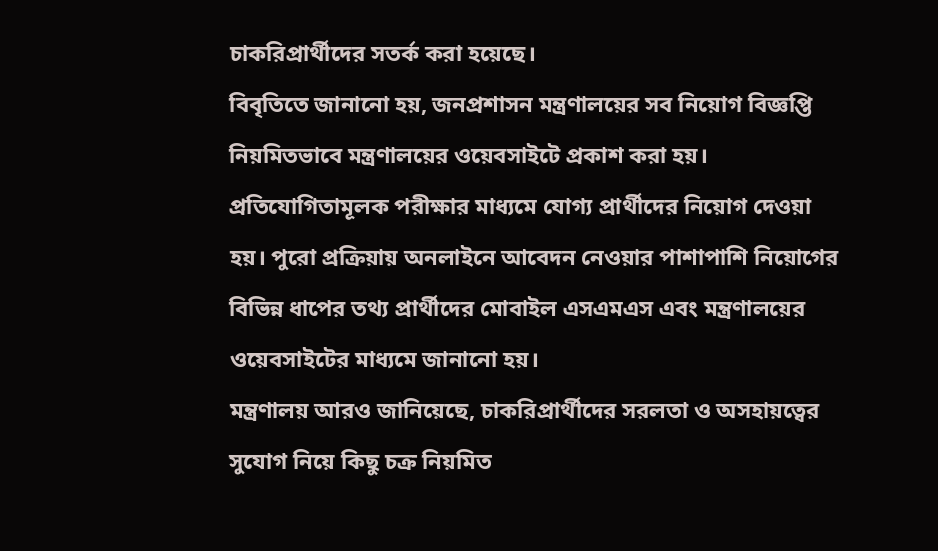চাকরিপ্রার্থীদের সতর্ক করা হয়েছে।
বিবৃতিতে জানানো হয়, জনপ্রশাসন মন্ত্রণালয়ের সব নিয়োগ বিজ্ঞপ্তি নিয়মিতভাবে মন্ত্রণালয়ের ওয়েবসাইটে প্রকাশ করা হয়। প্রতিযোগিতামূলক পরীক্ষার মাধ্যমে যোগ্য প্রার্থীদের নিয়োগ দেওয়া হয়। পুরো প্রক্রিয়ায় অনলাইনে আবেদন নেওয়ার পাশাপাশি নিয়োগের বিভিন্ন ধাপের তথ্য প্রার্থীদের মোবাইল এসএমএস এবং মন্ত্রণালয়ের ওয়েবসাইটের মাধ্যমে জানানো হয়।
মন্ত্রণালয় আরও জানিয়েছে, চাকরিপ্রার্থীদের সরলতা ও অসহায়ত্বের সুযোগ নিয়ে কিছু চক্র নিয়মিত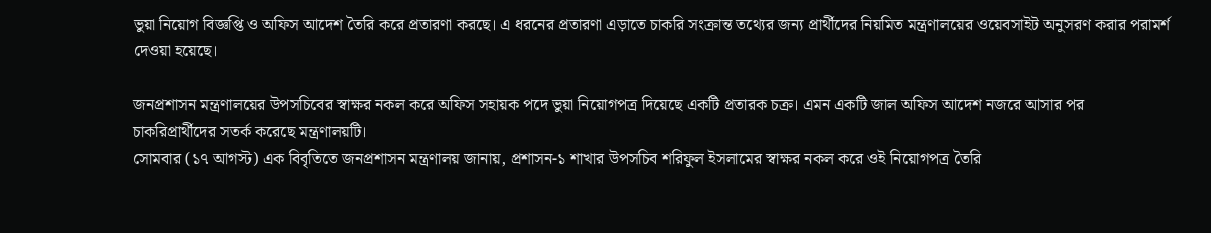ভুয়া নিয়োগ বিজ্ঞপ্তি ও অফিস আদেশ তৈরি করে প্রতারণা করছে। এ ধরনের প্রতারণা এড়াতে চাকরি সংক্রান্ত তথ্যের জন্য প্রার্থীদের নিয়মিত মন্ত্রণালয়ের ওয়েবসাইট অনুসরণ করার পরামর্শ দেওয়া হয়েছে।

জনপ্রশাসন মন্ত্রণালয়ের উপসচিবের স্বাক্ষর নকল করে অফিস সহায়ক পদে ভুয়া নিয়োগপত্র দিয়েছে একটি প্রতারক চক্র। এমন একটি জাল অফিস আদেশ নজরে আসার পর চাকরিপ্রার্থীদের সতর্ক করেছে মন্ত্রণালয়টি।
সোমবার (১৭ আগস্ট) এক বিবৃতিতে জনপ্রশাসন মন্ত্রণালয় জানায়, প্রশাসন-১ শাখার উপসচিব শরিফুল ইসলামের স্বাক্ষর নকল করে ওই নিয়োগপত্র তৈরি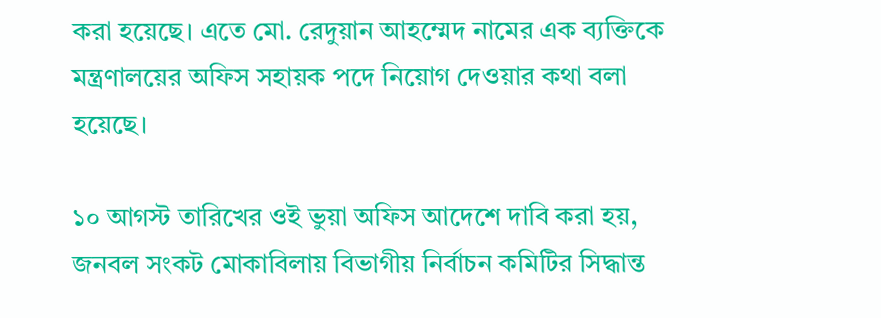করা হয়েছে। এতে মো. রেদুয়ান আহম্মেদ নামের এক ব্যক্তিকে মন্ত্রণালয়ের অফিস সহায়ক পদে নিয়োগ দেওয়ার কথা বলা হয়েছে।

১০ আগস্ট তারিখের ওই ভুয়া অফিস আদেশে দাবি করা হয়, জনবল সংকট মোকাবিলায় বিভাগীয় নির্বাচন কমিটির সিদ্ধান্ত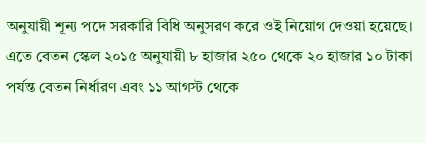অনুযায়ী শূন্য পদে সরকারি বিধি অনুসরণ করে ওই নিয়োগ দেওয়া হয়েছে। এতে বেতন স্কেল ২০১৫ অনুযায়ী ৮ হাজার ২৫০ থেকে ২০ হাজার ১০ টাকা পর্যন্ত বেতন নির্ধারণ এবং ১১ আগস্ট থেকে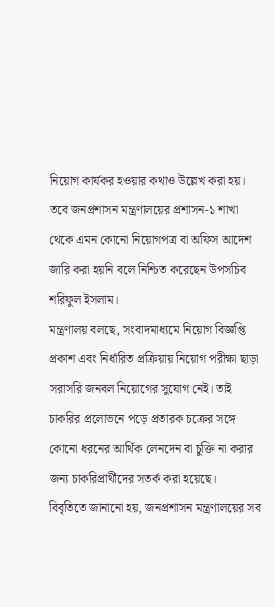নিয়োগ কার্যকর হওয়ার কথাও উল্লেখ করা হয়।
তবে জনপ্রশাসন মন্ত্রণালয়ের প্রশাসন-১ শাখা থেকে এমন কোনো নিয়োগপত্র বা অফিস আদেশ জারি করা হয়নি বলে নিশ্চিত করেছেন উপসচিব শরিফুল ইসলাম।
মন্ত্রণালয় বলছে, সংবাদমাধ্যমে নিয়োগ বিজ্ঞপ্তি প্রকাশ এবং নির্ধারিত প্রক্রিয়ায় নিয়োগ পরীক্ষা ছাড়া সরাসরি জনবল নিয়োগের সুযোগ নেই। তাই চাকরির প্রলোভনে পড়ে প্রতারক চক্রের সঙ্গে কোনো ধরনের আর্থিক লেনদেন বা চুক্তি না করার জন্য চাকরিপ্রার্থীদের সতর্ক করা হয়েছে।
বিবৃতিতে জানানো হয়, জনপ্রশাসন মন্ত্রণালয়ের সব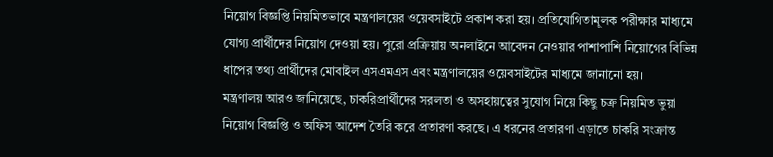নিয়োগ বিজ্ঞপ্তি নিয়মিতভাবে মন্ত্রণালয়ের ওয়েবসাইটে প্রকাশ করা হয়। প্রতিযোগিতামূলক পরীক্ষার মাধ্যমে যোগ্য প্রার্থীদের নিয়োগ দেওয়া হয়। পুরো প্রক্রিয়ায় অনলাইনে আবেদন নেওয়ার পাশাপাশি নিয়োগের বিভিন্ন ধাপের তথ্য প্রার্থীদের মোবাইল এসএমএস এবং মন্ত্রণালয়ের ওয়েবসাইটের মাধ্যমে জানানো হয়।
মন্ত্রণালয় আরও জানিয়েছে, চাকরিপ্রার্থীদের সরলতা ও অসহায়ত্বের সুযোগ নিয়ে কিছু চক্র নিয়মিত ভুয়া নিয়োগ বিজ্ঞপ্তি ও অফিস আদেশ তৈরি করে প্রতারণা করছে। এ ধরনের প্রতারণা এড়াতে চাকরি সংক্রান্ত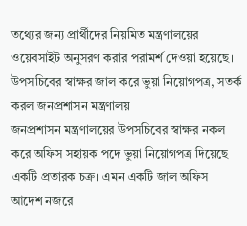তথ্যের জন্য প্রার্থীদের নিয়মিত মন্ত্রণালয়ের ওয়েবসাইট অনুসরণ করার পরামর্শ দেওয়া হয়েছে।
উপসচিবের স্বাক্ষর জাল করে ভুয়া নিয়োগপত্র, সতর্ক করল জনপ্রশাসন মন্ত্রণালয়
জনপ্রশাসন মন্ত্রণালয়ের উপসচিবের স্বাক্ষর নকল করে অফিস সহায়ক পদে ভুয়া নিয়োগপত্র দিয়েছে একটি প্রতারক চক্র। এমন একটি জাল অফিস আদেশ নজরে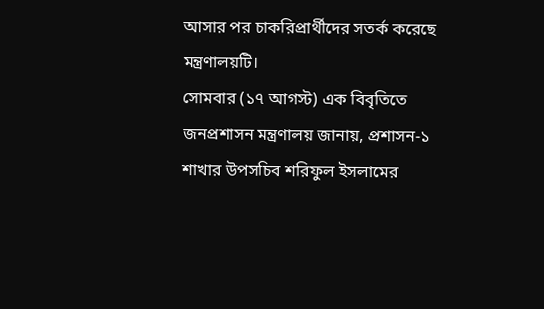আসার পর চাকরিপ্রার্থীদের সতর্ক করেছে মন্ত্রণালয়টি।
সোমবার (১৭ আগস্ট) এক বিবৃতিতে জনপ্রশাসন মন্ত্রণালয় জানায়, প্রশাসন-১ শাখার উপসচিব শরিফুল ইসলামের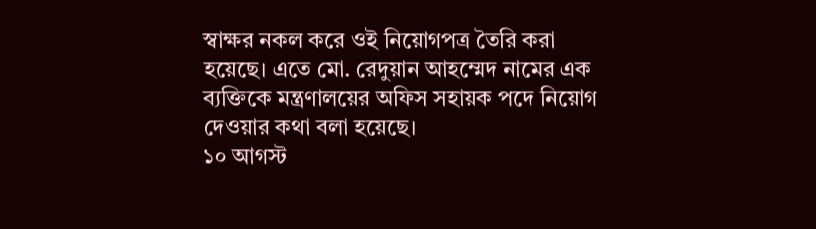স্বাক্ষর নকল করে ওই নিয়োগপত্র তৈরি করা হয়েছে। এতে মো. রেদুয়ান আহম্মেদ নামের এক ব্যক্তিকে মন্ত্রণালয়ের অফিস সহায়ক পদে নিয়োগ দেওয়ার কথা বলা হয়েছে।
১০ আগস্ট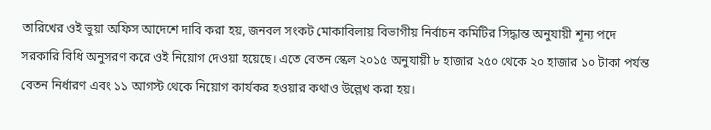তারিখের ওই ভুয়া অফিস আদেশে দাবি করা হয়, জনবল সংকট মোকাবিলায় বিভাগীয় নির্বাচন কমিটির সিদ্ধান্ত অনুযায়ী শূন্য পদে সরকারি বিধি অনুসরণ করে ওই নিয়োগ দেওয়া হয়েছে। এতে বেতন স্কেল ২০১৫ অনুযায়ী ৮ হাজার ২৫০ থেকে ২০ হাজার ১০ টাকা পর্যন্ত বেতন নির্ধারণ এবং ১১ আগস্ট থেকে নিয়োগ কার্যকর হওয়ার কথাও উল্লেখ করা হয়।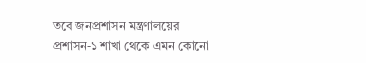তবে জনপ্রশাসন মন্ত্রণালয়ের প্রশাসন-১ শাখা থেকে এমন কোনো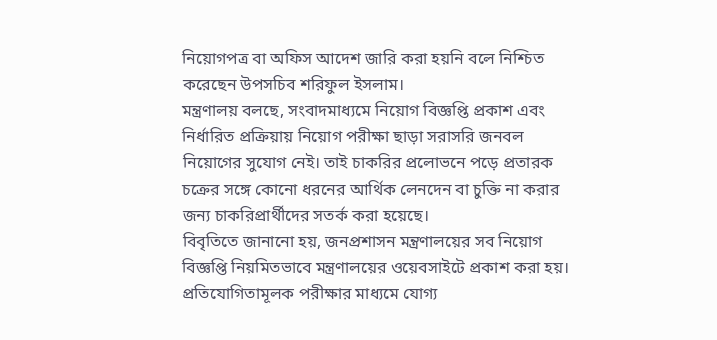নিয়োগপত্র বা অফিস আদেশ জারি করা হয়নি বলে নিশ্চিত করেছেন উপসচিব শরিফুল ইসলাম।
মন্ত্রণালয় বলছে, সংবাদমাধ্যমে নিয়োগ বিজ্ঞপ্তি প্রকাশ এবং নির্ধারিত প্রক্রিয়ায় নিয়োগ পরীক্ষা ছাড়া সরাসরি জনবল নিয়োগের সুযোগ নেই। তাই চাকরির প্রলোভনে পড়ে প্রতারক চক্রের সঙ্গে কোনো ধরনের আর্থিক লেনদেন বা চুক্তি না করার জন্য চাকরিপ্রার্থীদের সতর্ক করা হয়েছে।
বিবৃতিতে জানানো হয়, জনপ্রশাসন মন্ত্রণালয়ের সব নিয়োগ বিজ্ঞপ্তি নিয়মিতভাবে মন্ত্রণালয়ের ওয়েবসাইটে প্রকাশ করা হয়। প্রতিযোগিতামূলক পরীক্ষার মাধ্যমে যোগ্য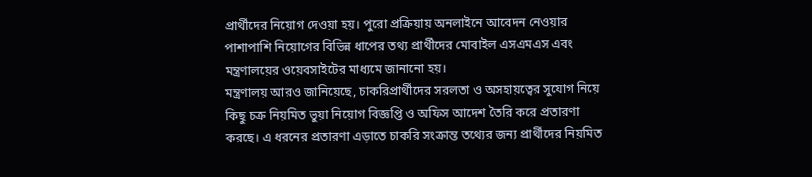প্রার্থীদের নিয়োগ দেওয়া হয়। পুরো প্রক্রিয়ায় অনলাইনে আবেদন নেওয়ার পাশাপাশি নিয়োগের বিভিন্ন ধাপের তথ্য প্রার্থীদের মোবাইল এসএমএস এবং মন্ত্রণালয়ের ওয়েবসাইটের মাধ্যমে জানানো হয়।
মন্ত্রণালয় আরও জানিয়েছে, চাকরিপ্রার্থীদের সরলতা ও অসহায়ত্বের সুযোগ নিয়ে কিছু চক্র নিয়মিত ভুয়া নিয়োগ বিজ্ঞপ্তি ও অফিস আদেশ তৈরি করে প্রতারণা করছে। এ ধরনের প্রতারণা এড়াতে চাকরি সংক্রান্ত তথ্যের জন্য প্রার্থীদের নিয়মিত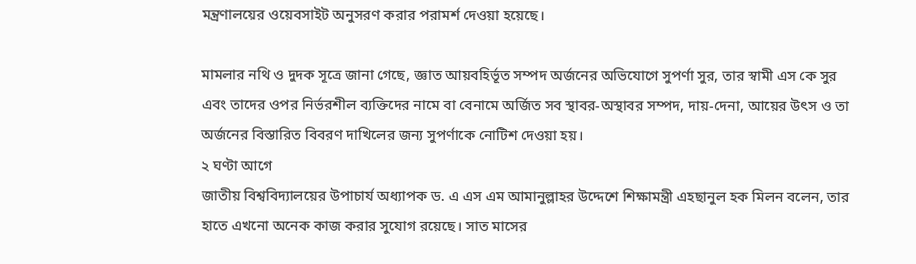মন্ত্রণালয়ের ওয়েবসাইট অনুসরণ করার পরামর্শ দেওয়া হয়েছে।

মামলার নথি ও দুদক সূত্রে জানা গেছে, জ্ঞাত আয়বহির্ভূত সম্পদ অর্জনের অভিযোগে সুপর্ণা সুর, তার স্বামী এস কে সুর এবং তাদের ওপর নির্ভরশীল ব্যক্তিদের নামে বা বেনামে অর্জিত সব স্থাবর-অস্থাবর সম্পদ, দায়-দেনা, আয়ের উৎস ও তা অর্জনের বিস্তারিত বিবরণ দাখিলের জন্য সুপর্ণাকে নোটিশ দেওয়া হয়।
২ ঘণ্টা আগে
জাতীয় বিশ্ববিদ্যালয়ের উপাচার্য অধ্যাপক ড. এ এস এম আমানুল্লাহর উদ্দেশে শিক্ষামন্ত্রী এহছানুল হক মিলন বলেন, তার হাতে এখনো অনেক কাজ করার সুযোগ রয়েছে। সাত মাসের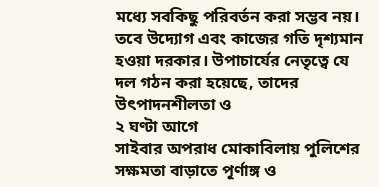মধ্যে সবকিছু পরিবর্তন করা সম্ভব নয়। তবে উদ্যোগ এবং কাজের গতি দৃশ্যমান হওয়া দরকার। উপাচার্যের নেতৃত্বে যে দল গঠন করা হয়েছে, তাদের উৎপাদনশীলতা ও
২ ঘণ্টা আগে
সাইবার অপরাধ মোকাবিলায় পুলিশের সক্ষমতা বাড়াতে পূর্ণাঙ্গ ও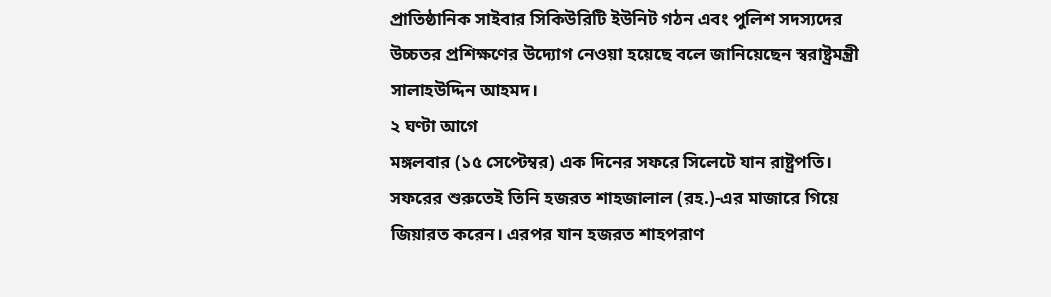প্রাতিষ্ঠানিক সাইবার সিকিউরিটি ইউনিট গঠন এবং পুলিশ সদস্যদের উচ্চতর প্রশিক্ষণের উদ্যোগ নেওয়া হয়েছে বলে জানিয়েছেন স্বরাষ্ট্রমন্ত্রী সালাহউদ্দিন আহমদ।
২ ঘণ্টা আগে
মঙ্গলবার (১৫ সেপ্টেম্বর) এক দিনের সফরে সিলেটে যান রাষ্ট্রপতি। সফরের শুরুতেই তিনি হজরত শাহজালাল (রহ.)-এর মাজারে গিয়ে জিয়ারত করেন। এরপর যান হজরত শাহপরাণ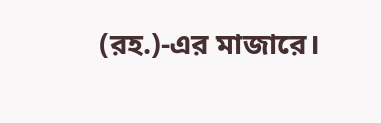(রহ.)-এর মাজারে।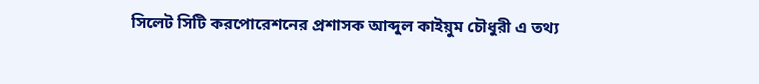সিলেট সিটি করপোরেশনের প্রশাসক আব্দুল কাইয়ুম চৌধুরী এ তথ্য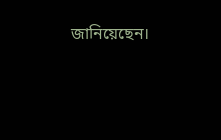জানিয়েছেন।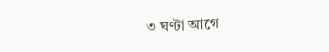৩ ঘণ্টা আগে